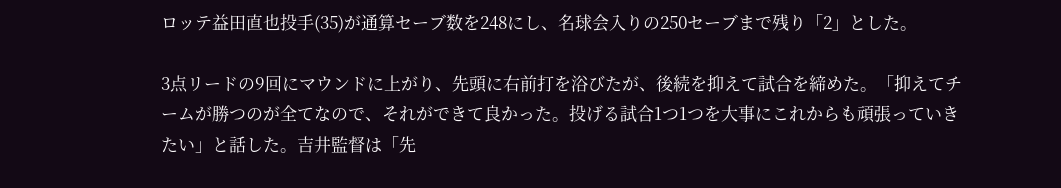ロッテ益田直也投手(35)が通算セーブ数を248にし、名球会入りの250セーブまで残り「2」とした。

3点リードの9回にマウンドに上がり、先頭に右前打を浴びたが、後続を抑えて試合を締めた。「抑えてチームが勝つのが全てなので、それができて良かった。投げる試合1つ1つを大事にこれからも頑張っていきたい」と話した。吉井監督は「先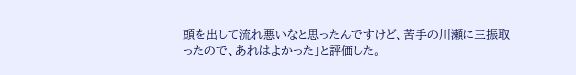頭を出して流れ悪いなと思ったんですけど、苦手の川瀬に三振取ったので、あれはよかった」と評価した。